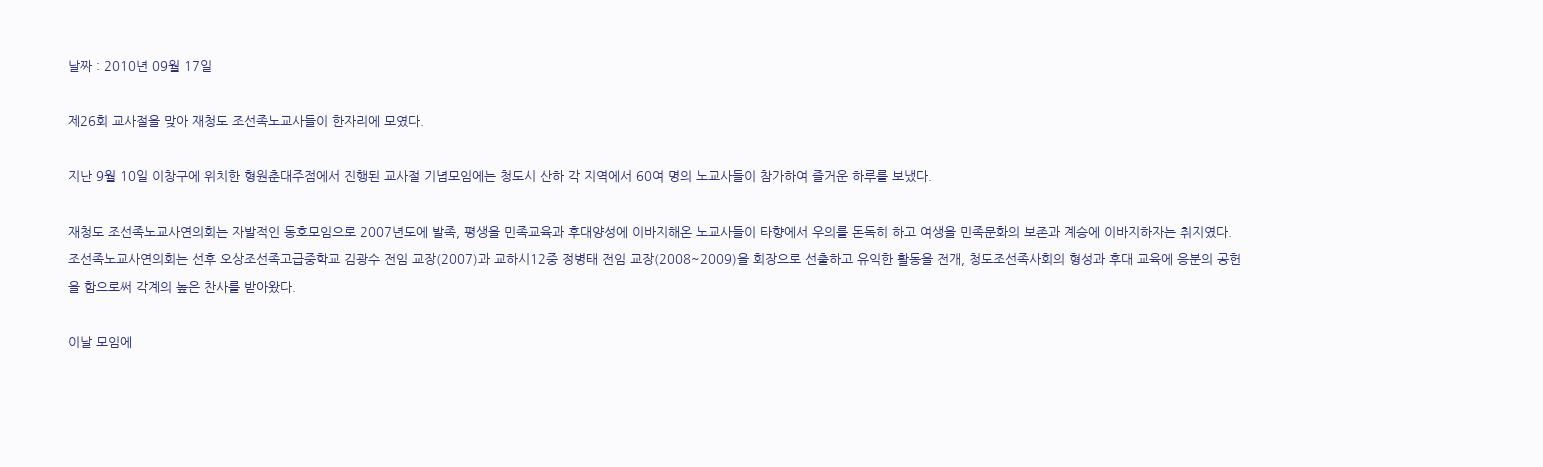날짜 : 2010년 09월 17일

제26회 교사절을 맞아 재청도 조선족노교사들이 한자리에 모였다.

지난 9월 10일 이창구에 위치한 형원춘대주점에서 진행된 교사절 기념모임에는 청도시 산하 각 지역에서 60여 명의 노교사들이 참가하여 즐거운 하루를 보냈다.

재청도 조선족노교사연의회는 자발적인 동호모임으로 2007년도에 발족, 평생을 민족교육과 후대양성에 이바지해온 노교사들이 타향에서 우의를 돈독히 하고 여생을 민족문화의 보존과 계승에 이바지하자는 취지였다. 조선족노교사연의회는 선후 오상조선족고급중학교 김광수 전임 교장(2007)과 교하시12중 정병태 전임 교장(2008~2009)을 회장으로 선출하고 유익한 활동을 전개, 청도조선족사회의 형성과 후대 교육에 응분의 공헌을 함으로써 각계의 높은 찬사를 받아왔다.

이날 모임에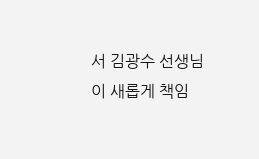서 김광수 선생님이 새롭게 책임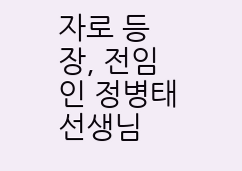자로 등장, 전임인 정병태 선생님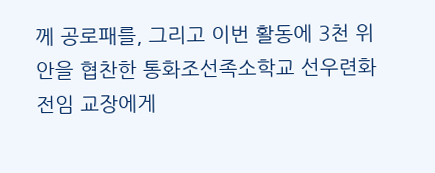께 공로패를, 그리고 이번 활동에 3천 위안을 협찬한 통화조선족소학교 선우련화 전임 교장에게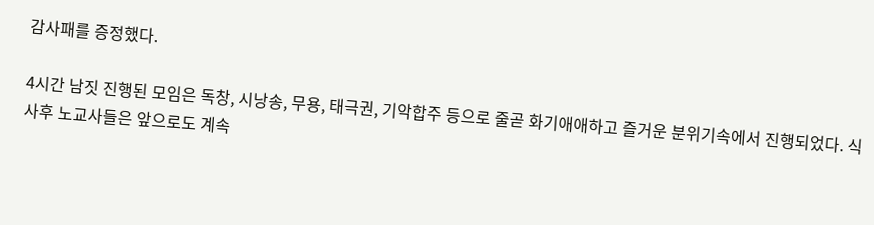감사패를 증정했다.

4시간 남짓 진행된 모임은 독창, 시낭송, 무용, 태극권, 기악합주 등으로 줄곧 화기애애하고 즐거운 분위기속에서 진행되었다. 식사후 노교사들은 앞으로도 계속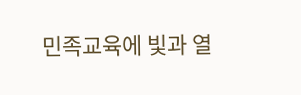민족교육에 빛과 열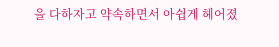을 다하자고 약속하면서 아쉽게 헤어졌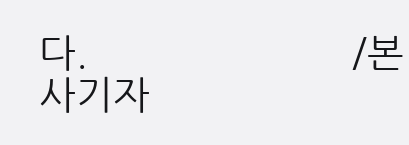다.                        /본사기자